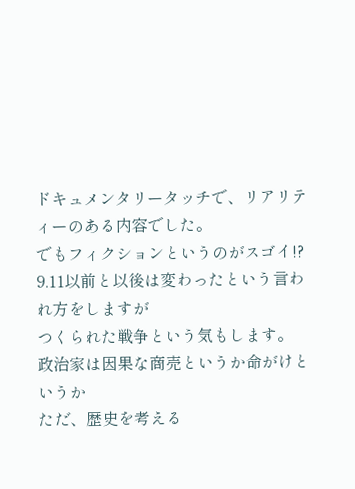ドキュメンタリータッチで、リアリティーのある内容でした。
でもフィクションというのがスゴイ!?
9.11以前と以後は変わったという言われ方をしますが
つくられた戦争という気もします。
政治家は因果な商売というか命がけというか
ただ、歴史を考える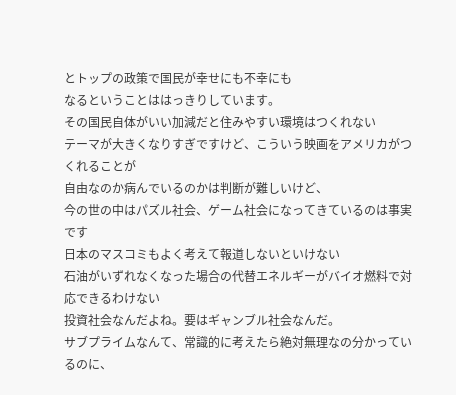とトップの政策で国民が幸せにも不幸にも
なるということははっきりしています。
その国民自体がいい加減だと住みやすい環境はつくれない
テーマが大きくなりすぎですけど、こういう映画をアメリカがつくれることが
自由なのか病んでいるのかは判断が難しいけど、
今の世の中はパズル社会、ゲーム社会になってきているのは事実です
日本のマスコミもよく考えて報道しないといけない
石油がいずれなくなった場合の代替エネルギーがバイオ燃料で対応できるわけない
投資社会なんだよね。要はギャンブル社会なんだ。
サブプライムなんて、常識的に考えたら絶対無理なの分かっているのに、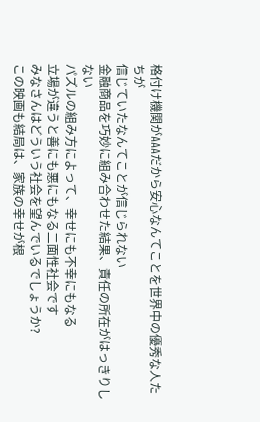格付け機関がAAAだから安心なんてことを世界中の優秀な人たちが
信じていたなんてことが信じられない
金融商品を巧妙に組み合わせた結果、責任の所在がはっきりしない
パズルの組み方によって、幸せにも不幸にもなる
立場が違うと善にも悪にもなる二面性社会です
みなさんはどういう社会を望んでいるでしょうか?
この映画も結局は、家族の幸せが根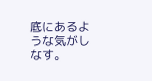底にあるような気がしなす。